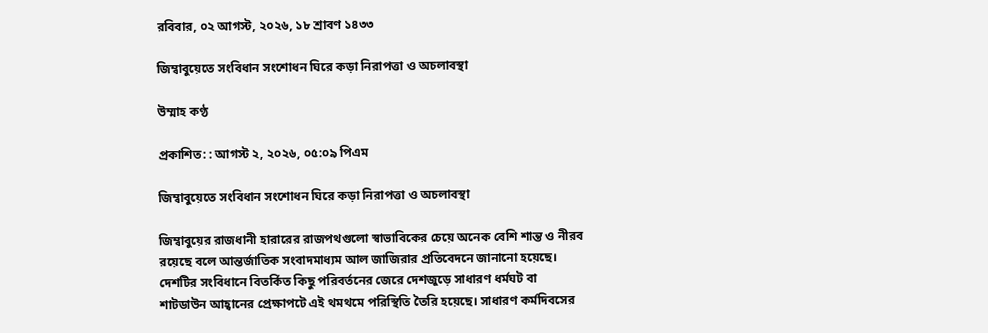রবিবার, ০২ আগস্ট, ২০২৬, ১৮ শ্রাবণ ১৪৩৩

জিম্বাবুয়েতে সংবিধান সংশোধন ঘিরে কড়া নিরাপত্তা ও অচলাবস্থা

উম্মাহ কণ্ঠ

প্রকাশিত: : আগস্ট ২, ২০২৬, ০৫:০৯ পিএম

জিম্বাবুয়েতে সংবিধান সংশোধন ঘিরে কড়া নিরাপত্তা ও অচলাবস্থা

জিম্বাবুয়ের রাজধানী হারারের রাজপথগুলো স্বাভাবিকের চেয়ে অনেক বেশি শান্ত ও নীরব রয়েছে বলে আন্তর্জাতিক সংবাদমাধ্যম আল জাজিরার প্রতিবেদনে জানানো হয়েছে। দেশটির সংবিধানে বিতর্কিত কিছু পরিবর্তনের জেরে দেশজুড়ে সাধারণ ধর্মঘট বা শাটডাউন আহ্বানের প্রেক্ষাপটে এই থমথমে পরিস্থিতি তৈরি হয়েছে। সাধারণ কর্মদিবসের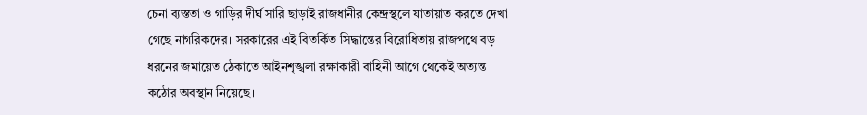চেনা ব্যস্ততা ও গাড়ির দীর্ঘ সারি ছাড়াই রাজধানীর কেন্দ্রস্থলে যাতায়াত করতে দেখা গেছে নাগরিকদের। সরকারের এই বিতর্কিত সিদ্ধান্তের বিরোধিতায় রাজপথে বড় ধরনের জমায়েত ঠেকাতে আইনশৃঙ্খলা রক্ষাকারী বাহিনী আগে থেকেই অত্যন্ত কঠোর অবস্থান নিয়েছে।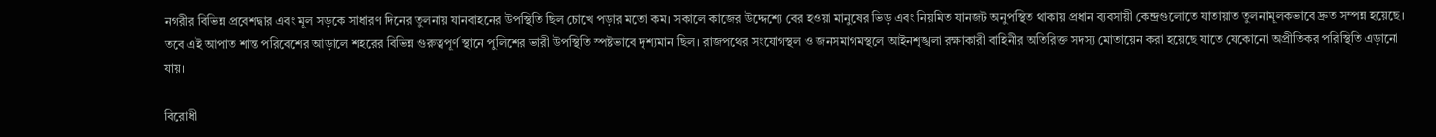নগরীর বিভিন্ন প্রবেশদ্বার এবং মূল সড়কে সাধারণ দিনের তুলনায় যানবাহনের উপস্থিতি ছিল চোখে পড়ার মতো কম। সকালে কাজের উদ্দেশ্যে বের হওয়া মানুষের ভিড় এবং নিয়মিত যানজট অনুপস্থিত থাকায় প্রধান ব্যবসায়ী কেন্দ্রগুলোতে যাতায়াত তুলনামূলকভাবে দ্রুত সম্পন্ন হয়েছে। তবে এই আপাত শান্ত পরিবেশের আড়ালে শহরের বিভিন্ন গুরুত্বপূর্ণ স্থানে পুলিশের ভারী উপস্থিতি স্পষ্টভাবে দৃশ্যমান ছিল। রাজপথের সংযোগস্থল ও জনসমাগমস্থলে আইনশৃঙ্খলা রক্ষাকারী বাহিনীর অতিরিক্ত সদস্য মোতায়েন করা হয়েছে যাতে যেকোনো অপ্রীতিকর পরিস্থিতি এড়ানো যায়।

বিরোধী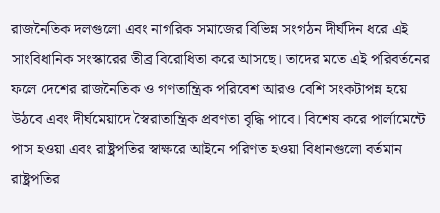রাজনৈতিক দলগুলো এবং নাগরিক সমাজের বিভিন্ন সংগঠন দীর্ঘদিন ধরে এই সাংবিধানিক সংস্কারের তীব্র বিরোধিতা করে আসছে। তাদের মতে এই পরিবর্তনের ফলে দেশের রাজনৈতিক ও গণতান্ত্রিক পরিবেশ আরও বেশি সংকটাপন্ন হয়ে উঠবে এবং দীর্ঘমেয়াদে স্বৈরাতান্ত্রিক প্রবণতা বৃদ্ধি পাবে। বিশেষ করে পার্লামেন্টে পাস হওয়া এবং রাষ্ট্রপতির স্বাক্ষরে আইনে পরিণত হওয়া বিধানগুলো বর্তমান রাষ্ট্রপতির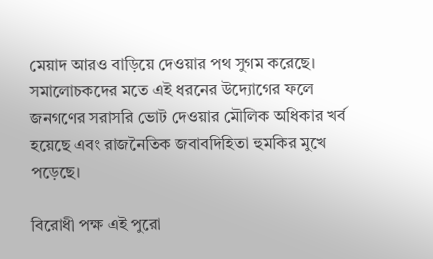মেয়াদ আরও বাড়িয়ে দেওয়ার পথ সুগম করেছে। সমালোচকদের মতে এই ধরনের উদ্যোগের ফলে জনগণের সরাসরি ভোট দেওয়ার মৌলিক অধিকার খর্ব হয়েছে এবং রাজনৈতিক জবাবদিহিতা হুমকির মুখে পড়েছে।

বিরোধী পক্ষ এই পুরো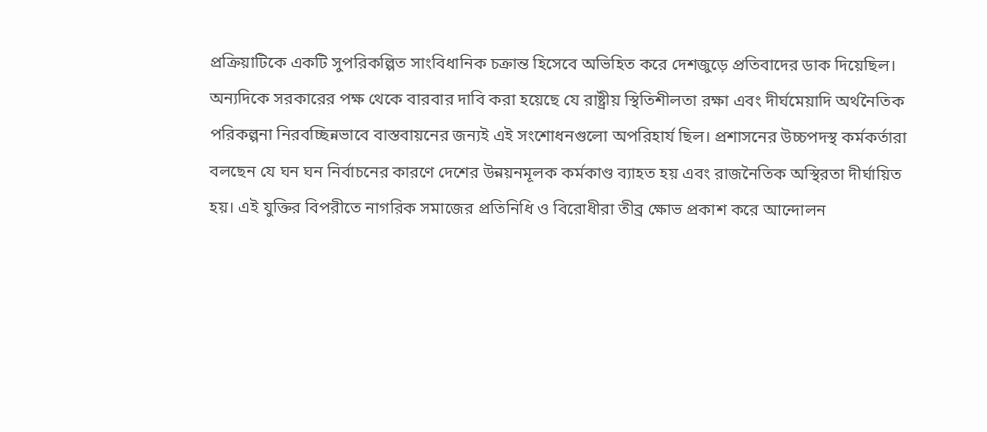প্রক্রিয়াটিকে একটি সুপরিকল্পিত সাংবিধানিক চক্রান্ত হিসেবে অভিহিত করে দেশজুড়ে প্রতিবাদের ডাক দিয়েছিল। অন্যদিকে সরকারের পক্ষ থেকে বারবার দাবি করা হয়েছে যে রাষ্ট্রীয় স্থিতিশীলতা রক্ষা এবং দীর্ঘমেয়াদি অর্থনৈতিক পরিকল্পনা নিরবচ্ছিন্নভাবে বাস্তবায়নের জন্যই এই সংশোধনগুলো অপরিহার্য ছিল। প্রশাসনের উচ্চপদস্থ কর্মকর্তারা বলছেন যে ঘন ঘন নির্বাচনের কারণে দেশের উন্নয়নমূলক কর্মকাণ্ড ব্যাহত হয় এবং রাজনৈতিক অস্থিরতা দীর্ঘায়িত হয়। এই যুক্তির বিপরীতে নাগরিক সমাজের প্রতিনিধি ও বিরোধীরা তীব্র ক্ষোভ প্রকাশ করে আন্দোলন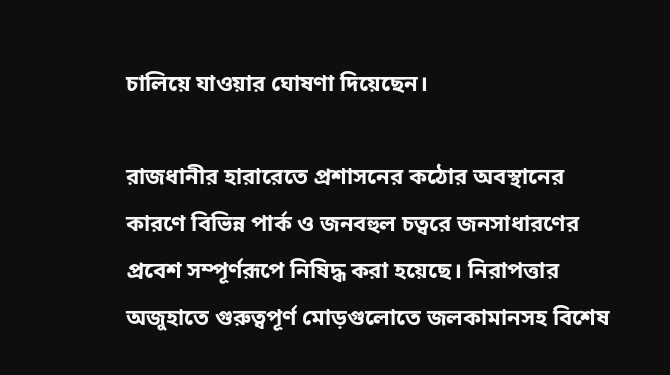চালিয়ে যাওয়ার ঘোষণা দিয়েছেন।

রাজধানীর হারারেতে প্রশাসনের কঠোর অবস্থানের কারণে বিভিন্ন পার্ক ও জনবহুল চত্বরে জনসাধারণের প্রবেশ সম্পূর্ণরূপে নিষিদ্ধ করা হয়েছে। নিরাপত্তার অজুহাতে গুরুত্বপূর্ণ মোড়গুলোতে জলকামানসহ বিশেষ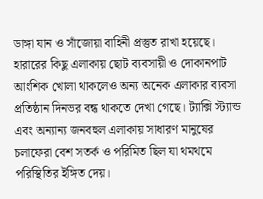ডাঙ্গা যান ও সাঁজোয়া বাহিনী প্রস্তুত রাখা হয়েছে। হারারের কিছু এলাকায় ছোট ব্যবসায়ী ও দোকানপাট আংশিক খোলা থাকলেও অন্য অনেক এলাকার ব্যবসা প্রতিষ্ঠান দিনভর বন্ধ থাকতে দেখা গেছে। ট্যাক্সি স্ট্যান্ড এবং অন্যান্য জনবহুল এলাকায় সাধারণ মানুষের চলাফেরা বেশ সতর্ক ও পরিমিত ছিল যা থমথমে পরিস্থিতির ইঙ্গিত দেয়।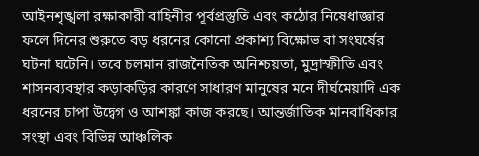আইনশৃঙ্খলা রক্ষাকারী বাহিনীর পূর্বপ্রস্তুতি এবং কঠোর নিষেধাজ্ঞার ফলে দিনের শুরুতে বড় ধরনের কোনো প্রকাশ্য বিক্ষোভ বা সংঘর্ষের ঘটনা ঘটেনি। তবে চলমান রাজনৈতিক অনিশ্চয়তা, মুদ্রাস্ফীতি এবং শাসনব্যবস্থার কড়াকড়ির কারণে সাধারণ মানুষের মনে দীর্ঘমেয়াদি এক ধরনের চাপা উদ্বেগ ও আশঙ্কা কাজ করছে। আন্তর্জাতিক মানবাধিকার সংস্থা এবং বিভিন্ন আঞ্চলিক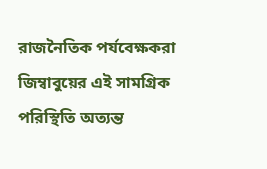রাজনৈতিক পর্যবেক্ষকরা জিম্বাবুয়ের এই সামগ্রিক পরিস্থিতি অত্যন্ত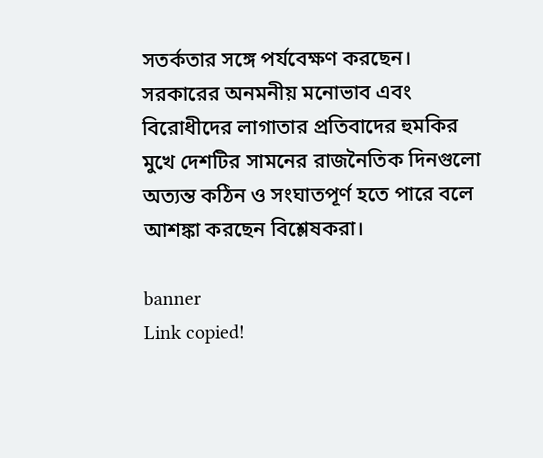সতর্কতার সঙ্গে পর্যবেক্ষণ করছেন। সরকারের অনমনীয় মনোভাব এবং বিরোধীদের লাগাতার প্রতিবাদের হুমকির মুখে দেশটির সামনের রাজনৈতিক দিনগুলো অত্যন্ত কঠিন ও সংঘাতপূর্ণ হতে পারে বলে আশঙ্কা করছেন বিশ্লেষকরা।

banner
Link copied!